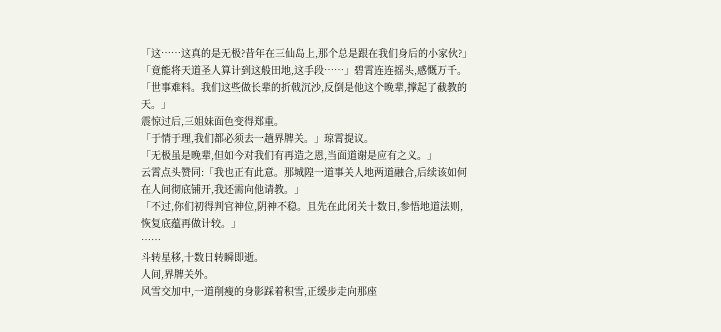「这……这真的是无极?昔年在三仙岛上,那个总是跟在我们身后的小家伙?」
「竟能将天道圣人算计到这般田地,这手段……」碧霄连连摇头,感慨万千。
「世事难料。我们这些做长辈的折戟沉沙,反倒是他这个晚辈,撑起了截教的天。」
震惊过后,三姐妹面色变得郑重。
「于情于理,我们都必须去一趟界牌关。」琼霄提议。
「无极虽是晚辈,但如今对我们有再造之恩,当面道谢是应有之义。」
云霄点头赞同:「我也正有此意。那城隍一道事关人地两道融合,后续该如何在人间彻底铺开,我还需向他请教。」
「不过,你们初得判官神位,阴神不稳。且先在此闭关十数日,参悟地道法则,恢复底蕴再做计较。」
……
斗转星移,十数日转瞬即逝。
人间,界牌关外。
风雪交加中,一道削瘦的身影踩着积雪,正缓步走向那座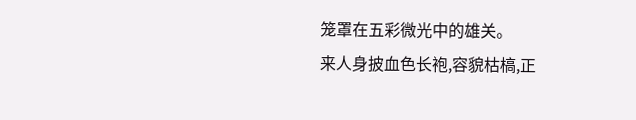笼罩在五彩微光中的雄关。
来人身披血色长袍,容貌枯槁,正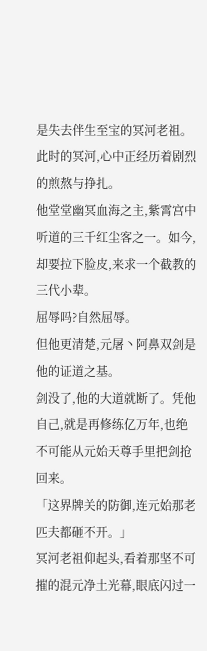是失去伴生至宝的冥河老祖。
此时的冥河,心中正经历着剧烈的煎熬与挣扎。
他堂堂幽冥血海之主,紫霄宫中听道的三千红尘客之一。如今,却要拉下脸皮,来求一个截教的三代小辈。
屈辱吗?自然屈辱。
但他更清楚,元屠丶阿鼻双剑是他的证道之基。
剑没了,他的大道就断了。凭他自己,就是再修练亿万年,也绝不可能从元始天尊手里把剑抢回来。
「这界牌关的防御,连元始那老匹夫都砸不开。」
冥河老祖仰起头,看着那坚不可摧的混元净土光幕,眼底闪过一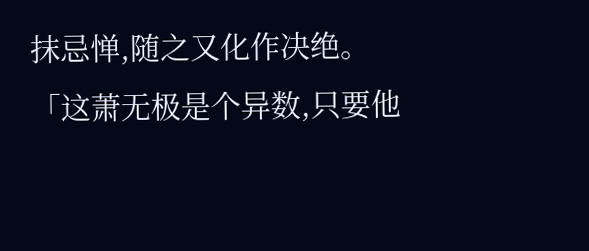抹忌惮,随之又化作决绝。
「这萧无极是个异数,只要他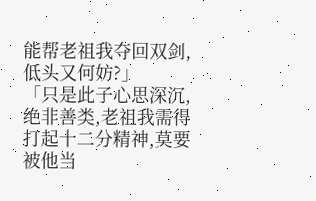能帮老祖我夺回双剑,低头又何妨?」
「只是此子心思深沉,绝非善类,老祖我需得打起十二分精神,莫要被他当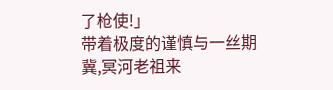了枪使!」
带着极度的谨慎与一丝期冀,冥河老祖来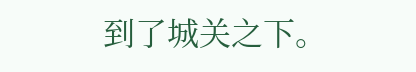到了城关之下。